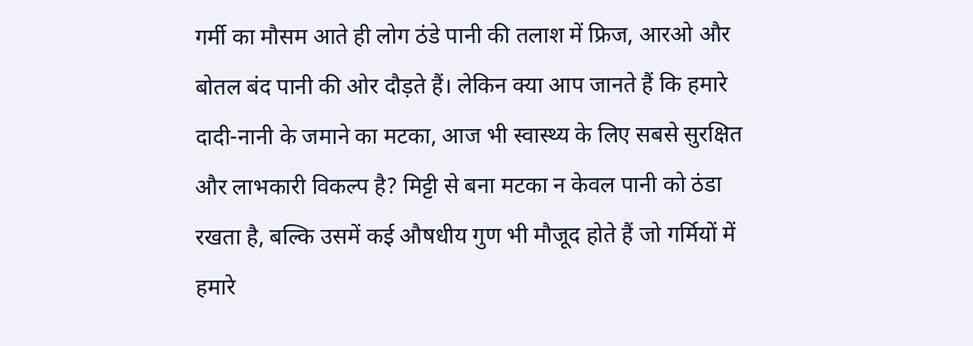गर्मी का मौसम आते ही लोग ठंडे पानी की तलाश में फ्रिज, आरओ और बोतल बंद पानी की ओर दौड़ते हैं। लेकिन क्या आप जानते हैं कि हमारे दादी-नानी के जमाने का मटका, आज भी स्वास्थ्य के लिए सबसे सुरक्षित और लाभकारी विकल्प है? मिट्टी से बना मटका न केवल पानी को ठंडा रखता है, बल्कि उसमें कई औषधीय गुण भी मौजूद होते हैं जो गर्मियों में हमारे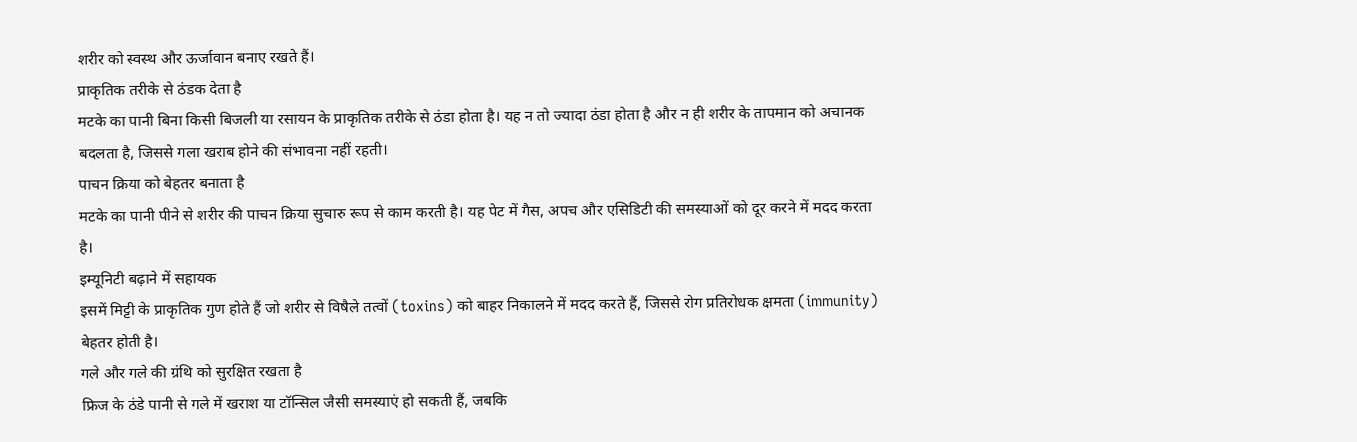शरीर को स्वस्थ और ऊर्जावान बनाए रखते हैं।
प्राकृतिक तरीके से ठंडक देता है
मटके का पानी बिना किसी बिजली या रसायन के प्राकृतिक तरीके से ठंडा होता है। यह न तो ज्यादा ठंडा होता है और न ही शरीर के तापमान को अचानक बदलता है, जिससे गला खराब होने की संभावना नहीं रहती।
पाचन क्रिया को बेहतर बनाता है
मटके का पानी पीने से शरीर की पाचन क्रिया सुचारु रूप से काम करती है। यह पेट में गैस, अपच और एसिडिटी की समस्याओं को दूर करने में मदद करता है।
इम्यूनिटी बढ़ाने में सहायक
इसमें मिट्टी के प्राकृतिक गुण होते हैं जो शरीर से विषैले तत्वों (toxins) को बाहर निकालने में मदद करते हैं, जिससे रोग प्रतिरोधक क्षमता (immunity) बेहतर होती है।
गले और गले की ग्रंथि को सुरक्षित रखता है
फ्रिज के ठंडे पानी से गले में खराश या टॉन्सिल जैसी समस्याएं हो सकती हैं, जबकि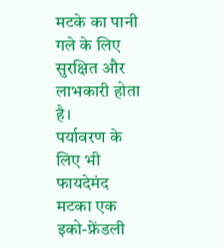मटके का पानी गले के लिए सुरक्षित और लाभकारी होता है।
पर्यावरण के लिए भी फायदेमंद
मटका एक इको-फ्रेंडली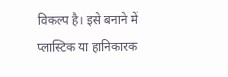विकल्प है। इसे बनाने में प्लास्टिक या हानिकारक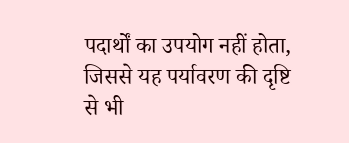पदार्थों का उपयोग नहीं होता, जिससे यह पर्यावरण की दृष्टि से भी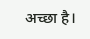अच्छा है।